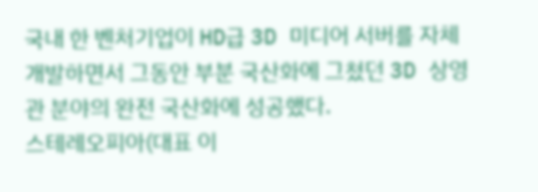국내 한 벤처기업이 HD급 3D 미디어 서버를 자체 개발하면서 그동안 부분 국산화에 그쳤던 3D 상영관 분야의 완전 국산화에 성공했다.
스테레오피아(대표 이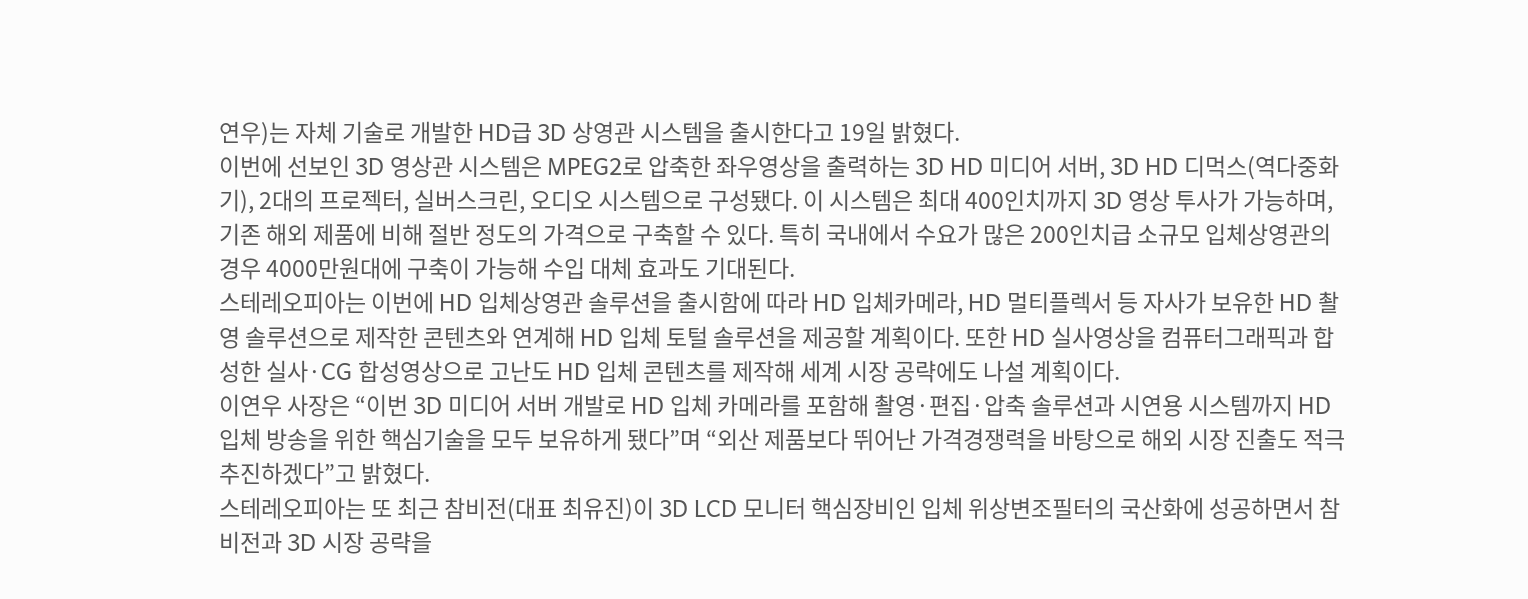연우)는 자체 기술로 개발한 HD급 3D 상영관 시스템을 출시한다고 19일 밝혔다.
이번에 선보인 3D 영상관 시스템은 MPEG2로 압축한 좌우영상을 출력하는 3D HD 미디어 서버, 3D HD 디먹스(역다중화기), 2대의 프로젝터, 실버스크린, 오디오 시스템으로 구성됐다. 이 시스템은 최대 400인치까지 3D 영상 투사가 가능하며, 기존 해외 제품에 비해 절반 정도의 가격으로 구축할 수 있다. 특히 국내에서 수요가 많은 200인치급 소규모 입체상영관의 경우 4000만원대에 구축이 가능해 수입 대체 효과도 기대된다.
스테레오피아는 이번에 HD 입체상영관 솔루션을 출시함에 따라 HD 입체카메라, HD 멀티플렉서 등 자사가 보유한 HD 촬영 솔루션으로 제작한 콘텐츠와 연계해 HD 입체 토털 솔루션을 제공할 계획이다. 또한 HD 실사영상을 컴퓨터그래픽과 합성한 실사·CG 합성영상으로 고난도 HD 입체 콘텐츠를 제작해 세계 시장 공략에도 나설 계획이다.
이연우 사장은 “이번 3D 미디어 서버 개발로 HD 입체 카메라를 포함해 촬영·편집·압축 솔루션과 시연용 시스템까지 HD 입체 방송을 위한 핵심기술을 모두 보유하게 됐다”며 “외산 제품보다 뛰어난 가격경쟁력을 바탕으로 해외 시장 진출도 적극 추진하겠다”고 밝혔다.
스테레오피아는 또 최근 참비전(대표 최유진)이 3D LCD 모니터 핵심장비인 입체 위상변조필터의 국산화에 성공하면서 참비전과 3D 시장 공략을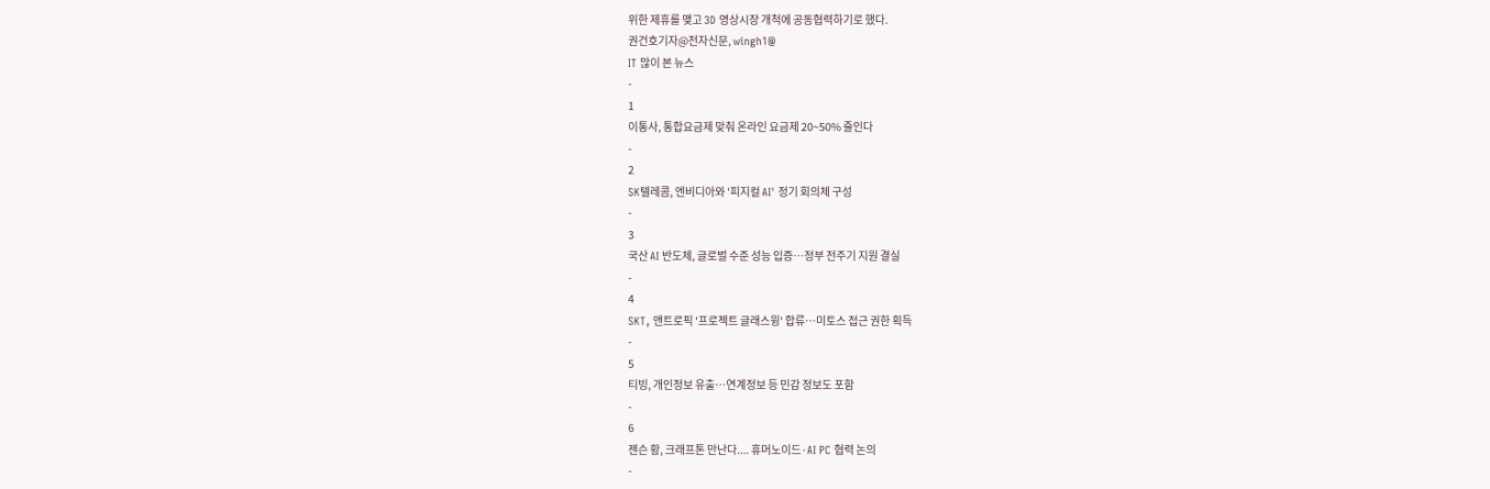위한 제휴를 맺고 3D 영상시장 개척에 공동협력하기로 했다.
권건호기자@전자신문, wingh1@
IT 많이 본 뉴스
-
1
이통사, 통합요금제 맞춰 온라인 요금제 20~50% 줄인다
-
2
SK텔레콤, 엔비디아와 '피지컬 AI' 정기 회의체 구성
-
3
국산 AI 반도체, 글로벌 수준 성능 입증…정부 전주기 지원 결실
-
4
SKT, 앤트로픽 '프로젝트 글래스윙' 합류…미토스 접근 권한 획득
-
5
티빙, 개인정보 유출…연계정보 등 민감 정보도 포함
-
6
젠슨 황, 크래프톤 만난다.... 휴머노이드·AI PC 협력 논의
-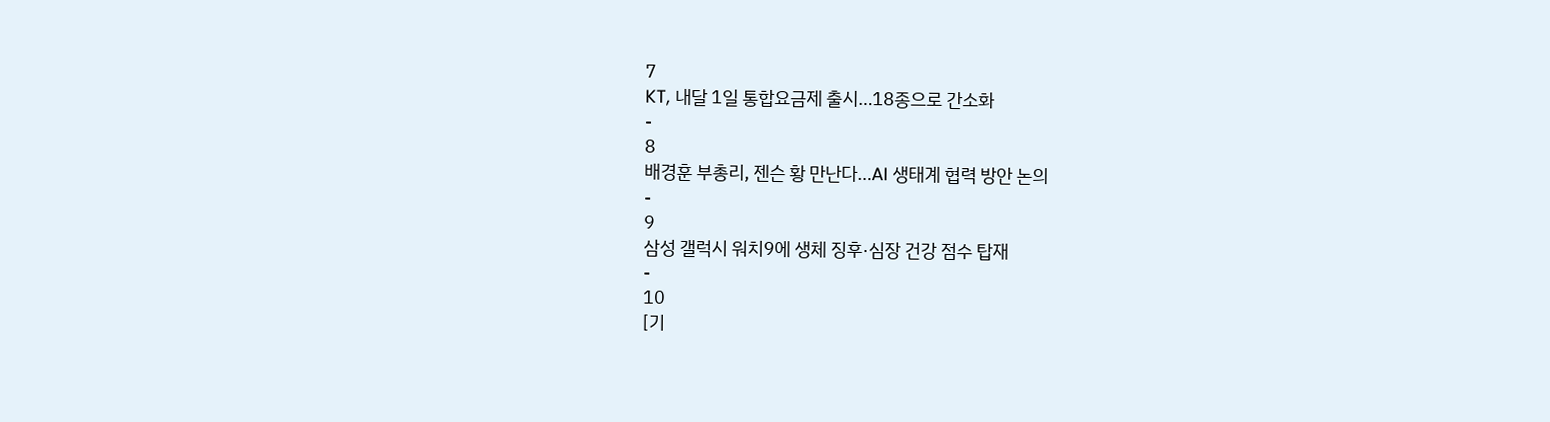7
KT, 내달 1일 통합요금제 출시…18종으로 간소화
-
8
배경훈 부총리, 젠슨 황 만난다…AI 생태계 협력 방안 논의
-
9
삼성 갤럭시 워치9에 생체 징후·심장 건강 점수 탑재
-
10
[기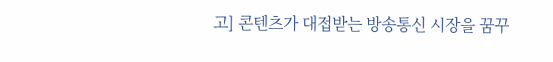고] 콘텐츠가 대접받는 방송통신 시장을 꿈꾸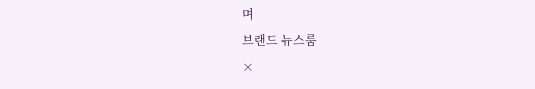며
브랜드 뉴스룸
×